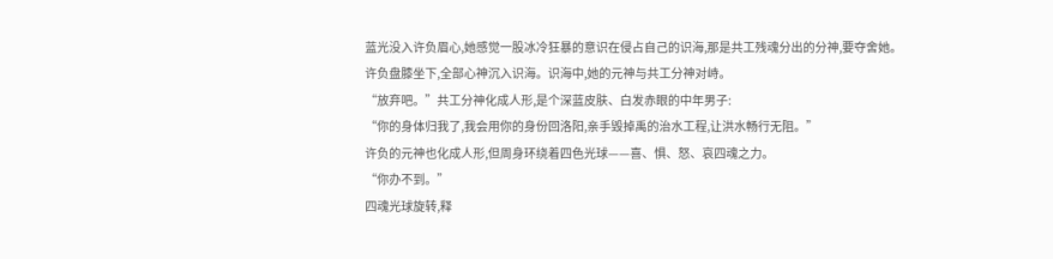蓝光没入许负眉心,她感觉一股冰冷狂暴的意识在侵占自己的识海,那是共工残魂分出的分神,要夺舍她。
许负盘膝坐下,全部心神沉入识海。识海中,她的元神与共工分神对峙。
“放弃吧。”共工分神化成人形,是个深蓝皮肤、白发赤眼的中年男子:
“你的身体归我了,我会用你的身份回洛阳,亲手毁掉禹的治水工程,让洪水畅行无阻。”
许负的元神也化成人形,但周身环绕着四色光球——喜、惧、怒、哀四魂之力。
“你办不到。”
四魂光球旋转,释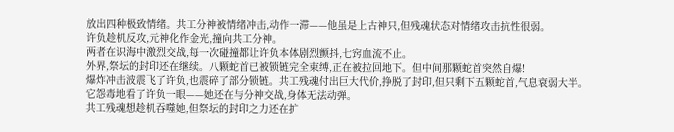放出四种极致情绪。共工分神被情绪冲击,动作一滞——他虽是上古神只,但残魂状态对情绪攻击抗性很弱。
许负趁机反攻,元神化作金光,撞向共工分神。
两者在识海中激烈交战,每一次碰撞都让许负本体剧烈颤抖,七窍血流不止。
外界,祭坛的封印还在继续。八颗蛇首已被锁链完全束缚,正在被拉回地下。但中间那颗蛇首突然自爆!
爆炸冲击波震飞了许负,也震碎了部分锁链。共工残魂付出巨大代价,挣脱了封印,但只剩下五颗蛇首,气息衰弱大半。
它怨毒地看了许负一眼——她还在与分神交战,身体无法动弹。
共工残魂想趁机吞噬她,但祭坛的封印之力还在扩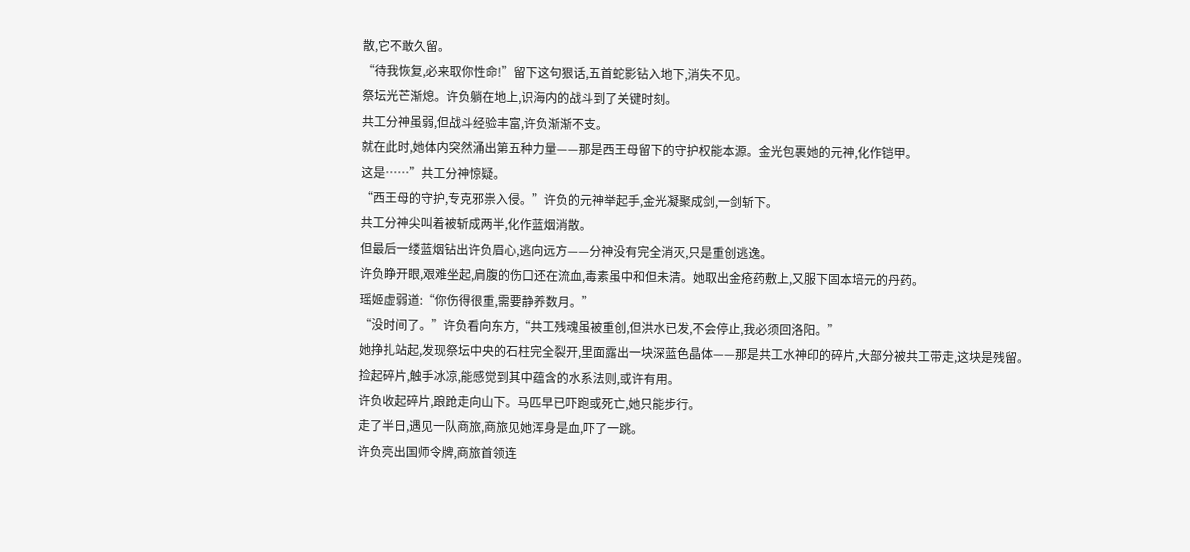散,它不敢久留。
“待我恢复,必来取你性命!”留下这句狠话,五首蛇影钻入地下,消失不见。
祭坛光芒渐熄。许负躺在地上,识海内的战斗到了关键时刻。
共工分神虽弱,但战斗经验丰富,许负渐渐不支。
就在此时,她体内突然涌出第五种力量——那是西王母留下的守护权能本源。金光包裹她的元神,化作铠甲。
这是……”共工分神惊疑。
“西王母的守护,专克邪祟入侵。”许负的元神举起手,金光凝聚成剑,一剑斩下。
共工分神尖叫着被斩成两半,化作蓝烟消散。
但最后一缕蓝烟钻出许负眉心,逃向远方——分神没有完全消灭,只是重创逃逸。
许负睁开眼,艰难坐起,肩腹的伤口还在流血,毒素虽中和但未清。她取出金疮药敷上,又服下固本培元的丹药。
瑶姬虚弱道:“你伤得很重,需要静养数月。”
“没时间了。”许负看向东方,“共工残魂虽被重创,但洪水已发,不会停止,我必须回洛阳。”
她挣扎站起,发现祭坛中央的石柱完全裂开,里面露出一块深蓝色晶体——那是共工水神印的碎片,大部分被共工带走,这块是残留。
捡起碎片,触手冰凉,能感觉到其中蕴含的水系法则,或许有用。
许负收起碎片,踉跄走向山下。马匹早已吓跑或死亡,她只能步行。
走了半日,遇见一队商旅,商旅见她浑身是血,吓了一跳。
许负亮出国师令牌,商旅首领连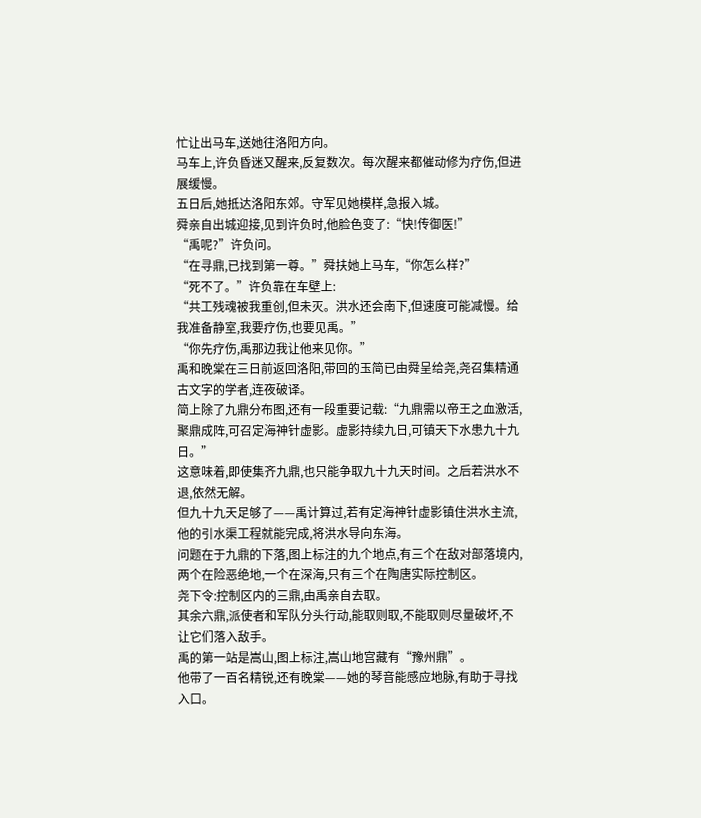忙让出马车,送她往洛阳方向。
马车上,许负昏迷又醒来,反复数次。每次醒来都催动修为疗伤,但进展缓慢。
五日后,她抵达洛阳东郊。守军见她模样,急报入城。
舜亲自出城迎接,见到许负时,他脸色变了:“快!传御医!”
“禹呢?”许负问。
“在寻鼎,已找到第一尊。”舜扶她上马车,“你怎么样?”
“死不了。”许负靠在车壁上:
“共工残魂被我重创,但未灭。洪水还会南下,但速度可能减慢。给我准备静室,我要疗伤,也要见禹。”
“你先疗伤,禹那边我让他来见你。”
禹和晚棠在三日前返回洛阳,带回的玉简已由舜呈给尧,尧召集精通古文字的学者,连夜破译。
简上除了九鼎分布图,还有一段重要记载:“九鼎需以帝王之血激活,聚鼎成阵,可召定海神针虚影。虚影持续九日,可镇天下水患九十九日。”
这意味着,即使集齐九鼎,也只能争取九十九天时间。之后若洪水不退,依然无解。
但九十九天足够了——禹计算过,若有定海神针虚影镇住洪水主流,他的引水渠工程就能完成,将洪水导向东海。
问题在于九鼎的下落,图上标注的九个地点,有三个在敌对部落境内,两个在险恶绝地,一个在深海,只有三个在陶唐实际控制区。
尧下令:控制区内的三鼎,由禹亲自去取。
其余六鼎,派使者和军队分头行动,能取则取,不能取则尽量破坏,不让它们落入敌手。
禹的第一站是嵩山,图上标注,嵩山地宫藏有“豫州鼎”。
他带了一百名精锐,还有晚棠——她的琴音能感应地脉,有助于寻找入口。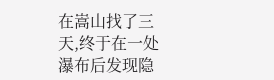在嵩山找了三天,终于在一处瀑布后发现隐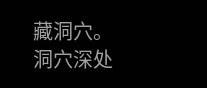藏洞穴。洞穴深处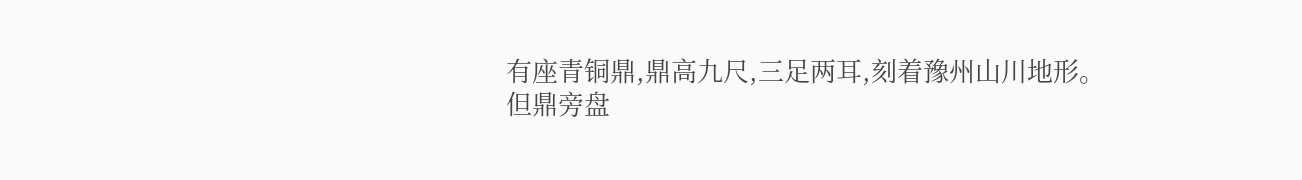有座青铜鼎,鼎高九尺,三足两耳,刻着豫州山川地形。
但鼎旁盘